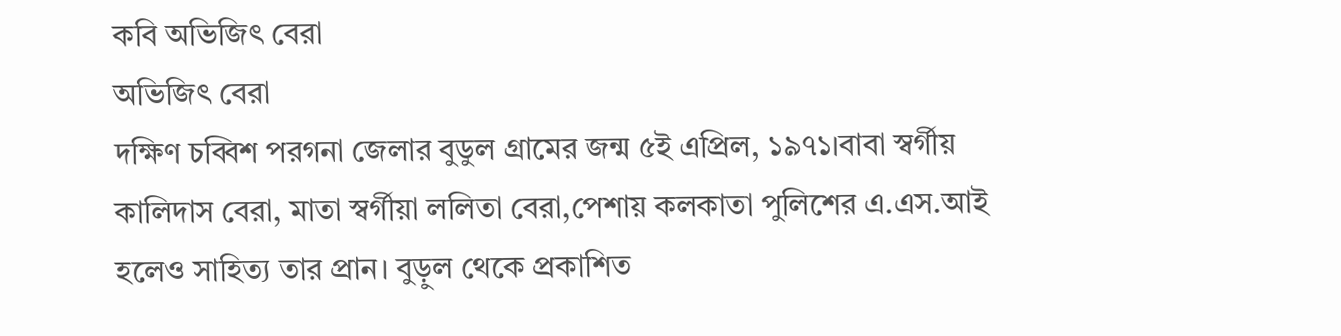কবি অভিজিৎ বেরা
অভিজিৎ বেরা
দক্ষিণ চব্বিশ পরগনা জেলার বুডুল গ্ৰামের জন্ম ৫ই এপ্রিল, ১৯৭১।বাবা স্বর্গীয় কালিদাস বেরা, মাতা স্বর্গীয়া ললিতা বেরা,পেশায় কলকাতা পুলিশের এ.এস.আই হলেও সাহিত্য তার প্রান। বুড়ুল থেকে প্রকাশিত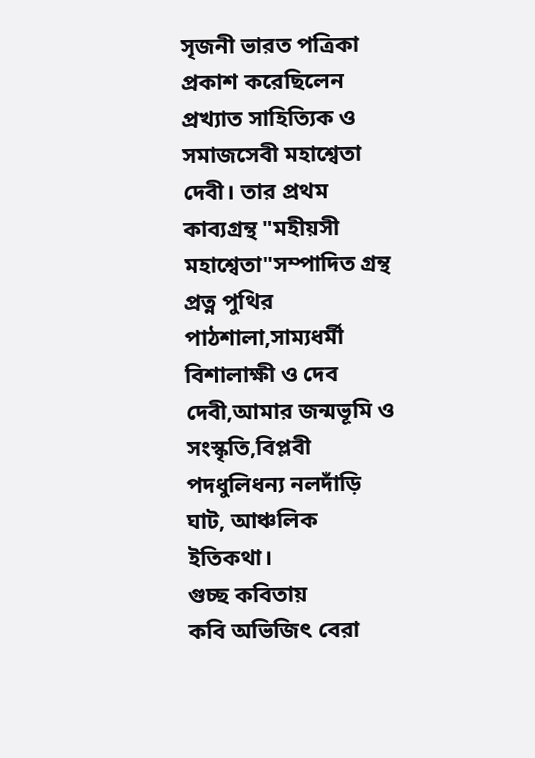সৃজনী ভারত পত্রিকা প্রকাশ করেছিলেন প্রখ্যাত সাহিত্যিক ও সমাজসেবী মহাশ্বেতা দেবী। তার প্রথম কাব্যগ্রন্থ "মহীয়সী মহাশ্বেতা"সম্পাদিত গ্ৰন্থ প্রত্ন পুথির পাঠশালা,সাম্যধর্মী বিশালাক্ষী ও দেব দেবী,আমার জন্মভূমি ও সংস্কৃতি,বিপ্লবী পদধুলিধন্য নলদাঁড়ি ঘাট, আঞ্চলিক ইতিকথা।
গুচ্ছ কবিতায়
কবি অভিজিৎ বেরা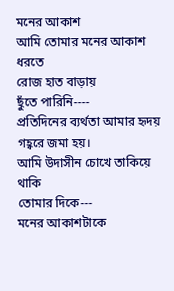মনের আকাশ
আমি তোমার মনের আকাশ ধরতে
রোজ হাত বাড়ায়
ছুঁতে পারিনি----
প্রতিদিনের ব্যর্থতা আমার হৃদয় গহ্বরে জমা হয়।
আমি উদাসীন চোখে তাকিয়ে থাকি
তোমার দিকে---
মনের আকাশটাকে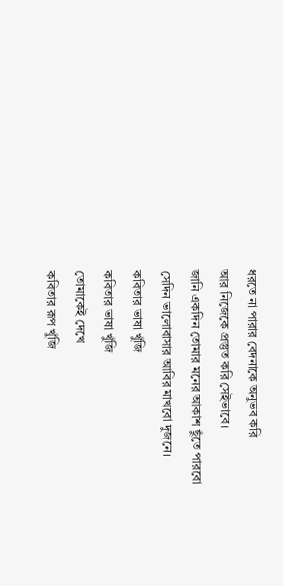ধরতে না পারার বেদনাকে অনুভব করি
আর নিজেকে প্রস্তুত করি সেইভাবে।
জানি একদিন তোমার মনের আকাশ ছুঁতে পারবো
সেদিন ভালোবাসার আবির মাখবো দুজনে।
কবিতার ভাষা খুঁজি
কবিতার ভাষা খুঁজি
তোমাকেই দেখে
কবিতার রূপ খুঁজি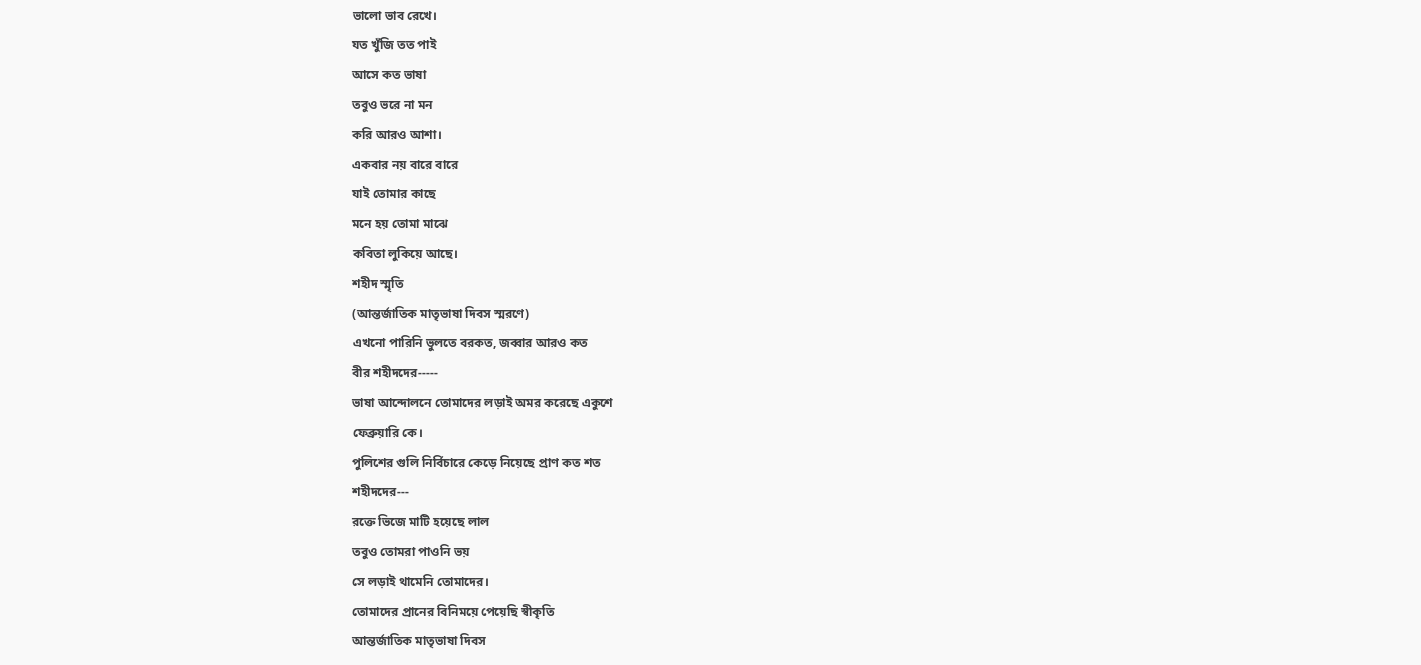ভালো ভাব রেখে।
যত খুঁজি তত পাই
আসে কত ভাষা
তবুও ভরে না মন
করি আরও আশা।
একবার নয় বারে বারে
যাই তোমার কাছে
মনে হয় তোমা মাঝে
কবিতা লুকিয়ে আছে।
শহীদ স্মৃতি
(আন্তর্জাতিক মাতৃভাষা দিবস স্মরণে)
এখনো পারিনি ভুলতে বরকত, জব্বার আরও কত
বীর শহীদদের-----
ভাষা আন্দোলনে তোমাদের লড়াই অমর করেছে একুশে
ফেব্রুয়ারি কে।
পুলিশের গুলি নির্বিচারে কেড়ে নিয়েছে প্রাণ কত শত
শহীদদের---
রক্তে ভিজে মাটি হয়েছে লাল
তবুও তোমরা পাওনি ভয়
সে লড়াই থামেনি তোমাদের।
তোমাদের প্রানের বিনিময়ে পেয়েছি স্বীকৃতি
আন্তর্জাতিক মাতৃভাষা দিবস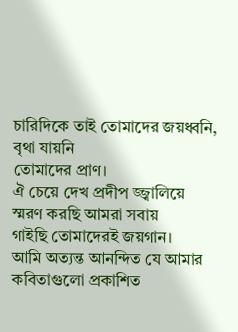চারিদিকে তাই তোমাদের জয়ধ্বনি, বৃথা যায়নি
তোমাদের প্রাণ।
ঐ চেয়ে দেখ প্রদীপ জ্জ্বালিয়ে
স্মরণ করছি আমরা সবায়
গাইছি তোমাদেরই জয়গান।
আমি অত্যন্ত আনন্দিত যে আমার কবিতাগুলো প্রকাশিত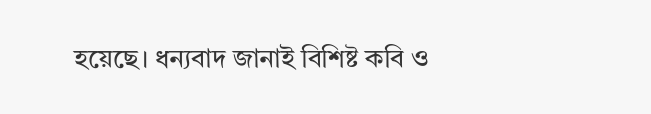হয়েছে। ধন্যবাদ জানাই বিশিষ্ট কবি ও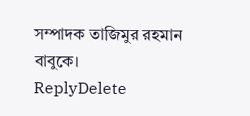সম্পাদক তাজিমুর রহমান বাবুকে।
ReplyDelete